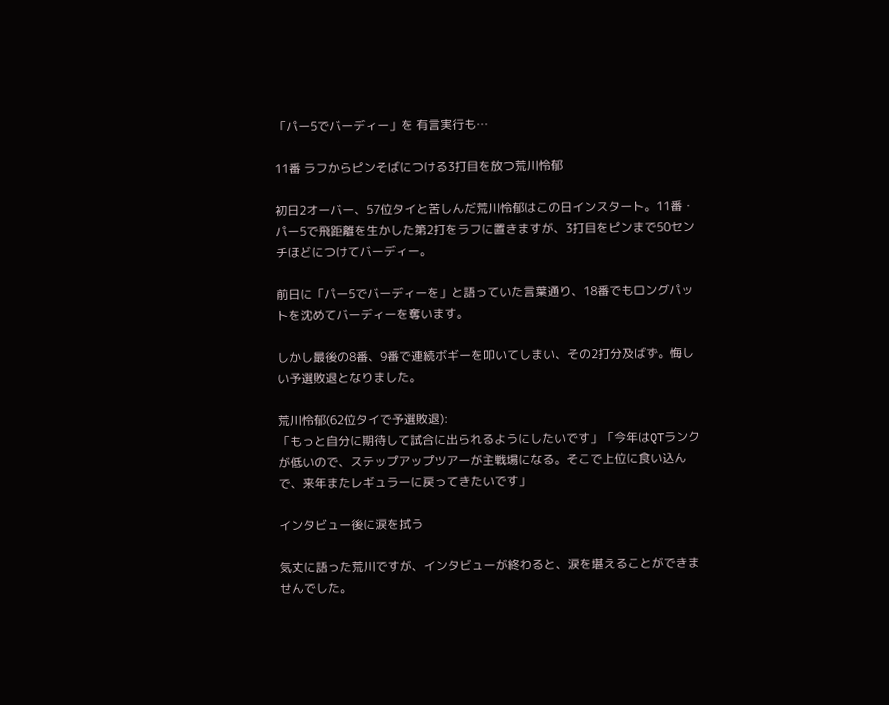「パー5でバーディー」を 有言実行も…

11番 ラフからピンそばにつける3打目を放つ荒川怜郁

初日2オーバー、57位タイと苦しんだ荒川怜郁はこの日インスタート。11番・パー5で飛距離を生かした第2打をラフに置きますが、3打目をピンまで50センチほどにつけてバーディー。

前日に「パー5でバーディーを」と語っていた言葉通り、18番でもロングパットを沈めてバーディーを奪います。

しかし最後の8番、9番で連続ボギーを叩いてしまい、その2打分及ばず。悔しい予選敗退となりました。

荒川怜郁(62位タイで予選敗退):
「もっと自分に期待して試合に出られるようにしたいです」「今年はQTランクが低いので、ステップアップツアーが主戦場になる。そこで上位に食い込んで、来年またレギュラーに戻ってきたいです」

インタビュー後に涙を拭う

気丈に語った荒川ですが、インタビューが終わると、涙を堪えることができませんでした。